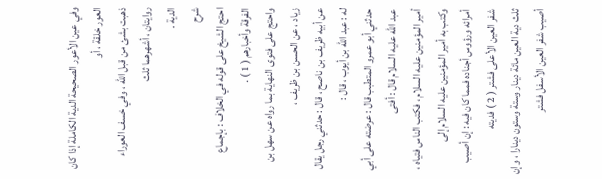وفي عين الأعور الصحيحة الدية الكاملة إذا كان العور خلقة ، أو
ذهبت بشئ من قبل الله ، وفي خسف العوراء روايتان ، أشهرهما ثلث
الدية .
شرح
احتج الشيخ على قوله في الخلاف : بإجماع الفرقة وأخبارهم ( 1 ) .
واحتج على فتوى النهاية بما رواه عن سهل بن زياد ، عن الحسن بن ظريف ،
عن أبيه ظريف بن ناصح ، قال : حدثني رجل يقال له : عبد الله بن أيوب ، قال :
حدثني أبو عمرو المتطبب قال : عرضته على أبي عبد الله عليه السلام قال : أفتى
أمير المؤمنين عليه السلام ، فكتب الناس فتياه ، وكتب به أمير المؤمنين عليه السلام إلى
أمرائه ورؤوس أجناده فمما كان فيه : إن أصيب شفر العين الأعلى فشتر ( 2 ) فديته
ثلث دية العين مائة دينار وستة وستون دينارا ، وإن أصيب شفر العين الأسفل فشتر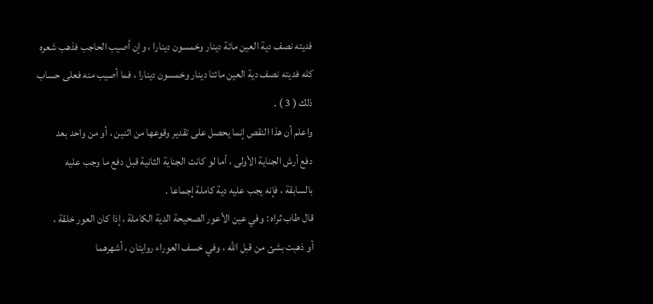فديته نصف دية العين مائة دينار وخمسون دينارا ، وإن أصيب الحاجب فذهب شعره
كله فديته نصف دية العين مائتا دينار وخمسون دينارا ، فما أصيب منه فعلى حساب
ذلك ( 3 ) .
واعلم أن هذا النقص إنما يحصل على تقدير وقوعها من اثنين ، أو من واحد بعد
دفع أرش الجناية الأولى ، أما لو كانت الجناية الثانية قبل دفع ما وجب عليه
بالسابقة ، فإنه يجب عليه دية كاملة إجماعا .
قال طاب ثراه : وفي عين الأعور الصحيحة الدية الكاملة ، إذا كان العور خلقة ،
أو ذهبت بشئ من قبل الله ، وفي خسف العوراء روايتان ، أشهرهما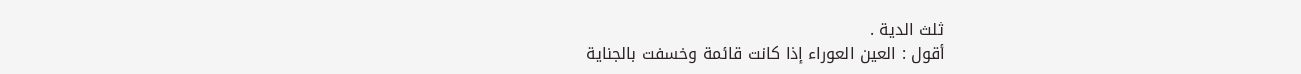ثلث الدية .
أقول : العين العوراء إذا كانت قائمة وخسفت بالجناية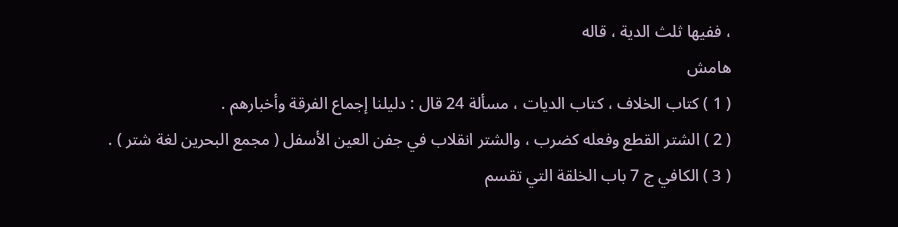، ففيها ثلث الدية ، قاله
هامش
( 1 ) كتاب الخلاف ، كتاب الديات ، مسألة 24 قال : دليلنا إجماع الفرقة وأخبارهم .
( 2 ) الشتر القطع وفعله كضرب ، والشتر انقلاب في جفن العين الأسفل ( مجمع البحرين لغة شتر ) .
( 3 ) الكافي ج 7 باب الخلقة التي تقسم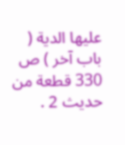عليها الدية ( باب آخر ) ص 330 قطعة من حديث 2 .